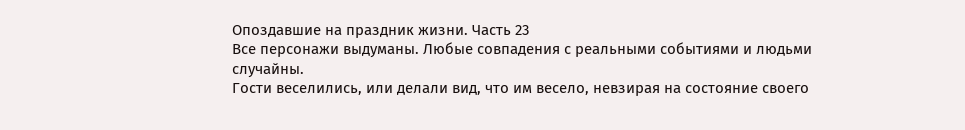Опоздавшие на праздник жизни. Часть 23
Все персонажи выдуманы. Любые совпадения с реальными событиями и людьми случайны.
Гости веселились, или делали вид, что им весело, невзирая на состояние своего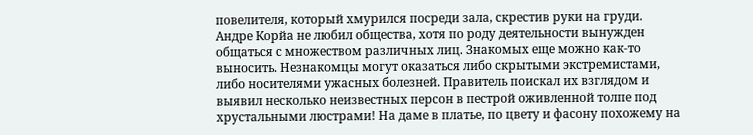повелителя, который хмурился посреди зала, скрестив руки на груди.
Андре Корйа не любил общества, хотя по роду деятельности вынужден общаться с множеством различных лиц. Знакомых еще можно как-то выносить. Незнакомцы могут оказаться либо скрытыми экстремистами, либо носителями ужасных болезней. Правитель поискал их взглядом и выявил несколько неизвестных персон в пестрой оживленной толпе под хрустальными люстрами! На даме в платье, по цвету и фасону похожему на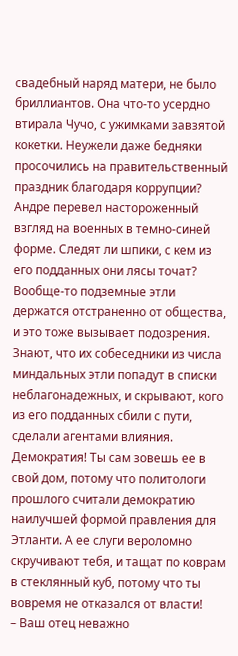свадебный наряд матери, не было бриллиантов. Она что-то усердно втирала Чучо, с ужимками завзятой кокетки. Неужели даже бедняки просочились на правительственный праздник благодаря коррупции?
Андре перевел настороженный взгляд на военных в темно-синей форме. Следят ли шпики, с кем из его подданных они лясы точат? Вообще-то подземные этли держатся отстраненно от общества, и это тоже вызывает подозрения. Знают, что их собеседники из числа миндальных этли попадут в списки неблагонадежных, и скрывают, кого из его подданных сбили с пути, сделали агентами влияния. Демократия! Ты сам зовешь ее в свой дом, потому что политологи прошлого считали демократию наилучшей формой правления для Этланти. А ее слуги вероломно скручивают тебя, и тащат по коврам в стеклянный куб, потому что ты вовремя не отказался от власти!
– Ваш отец неважно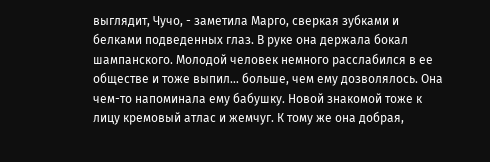выглядит, Чучо, - заметила Марго, сверкая зубками и белками подведенных глаз. В руке она держала бокал шампанского. Молодой человек немного расслабился в ее обществе и тоже выпил… больше, чем ему дозволялось. Она чем-то напоминала ему бабушку. Новой знакомой тоже к лицу кремовый атлас и жемчуг. К тому же она добрая,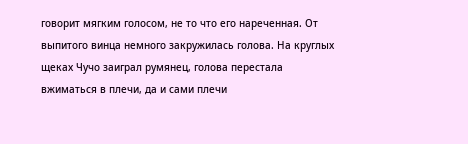говорит мягким голосом, не то что его нареченная. От выпитого винца немного закружилась голова. На круглых щеках Чучо заиграл румянец, голова перестала вжиматься в плечи, да и сами плечи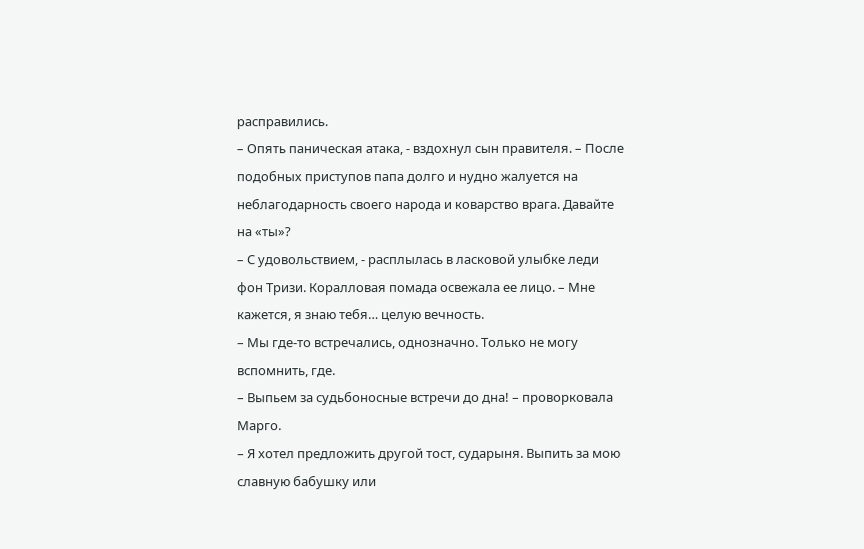расправились.
– Опять паническая атака, - вздохнул сын правителя. – После подобных приступов папа долго и нудно жалуется на неблагодарность своего народа и коварство врага. Давайте на «ты»?
– С удовольствием, - расплылась в ласковой улыбке леди фон Тризи. Коралловая помада освежала ее лицо. – Мне кажется, я знаю тебя… целую вечность.
– Мы где-то встречались, однозначно. Только не могу вспомнить, где.
– Выпьем за судьбоносные встречи до дна! – проворковала Марго.
– Я хотел предложить другой тост, сударыня. Выпить за мою славную бабушку или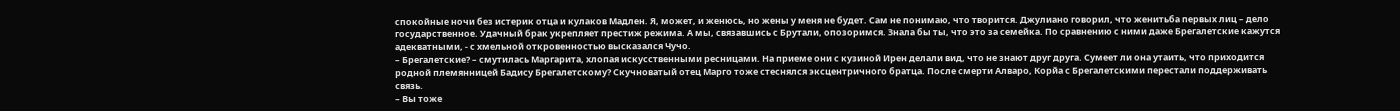спокойные ночи без истерик отца и кулаков Мадлен. Я, может, и женюсь, но жены у меня не будет. Сам не понимаю, что творится. Джулиано говорил, что женитьба первых лиц – дело государственное. Удачный брак укрепляет престиж режима. А мы, связавшись с Брутали, опозоримся. Знала бы ты, что это за семейка. По сравнению с ними даже Брегалетские кажутся адекватными, - с хмельной откровенностью высказался Чучо.
– Брегалетские? – смутилась Маргарита, хлопая искусственными ресницами. На приеме они с кузиной Ирен делали вид, что не знают друг друга. Сумеет ли она утаить, что приходится родной племянницей Бадису Брегалетскому? Скучноватый отец Марго тоже стеснялся эксцентричного братца. После смерти Алваро, Корйа с Брегалетскими перестали поддерживать связь.
– Вы тоже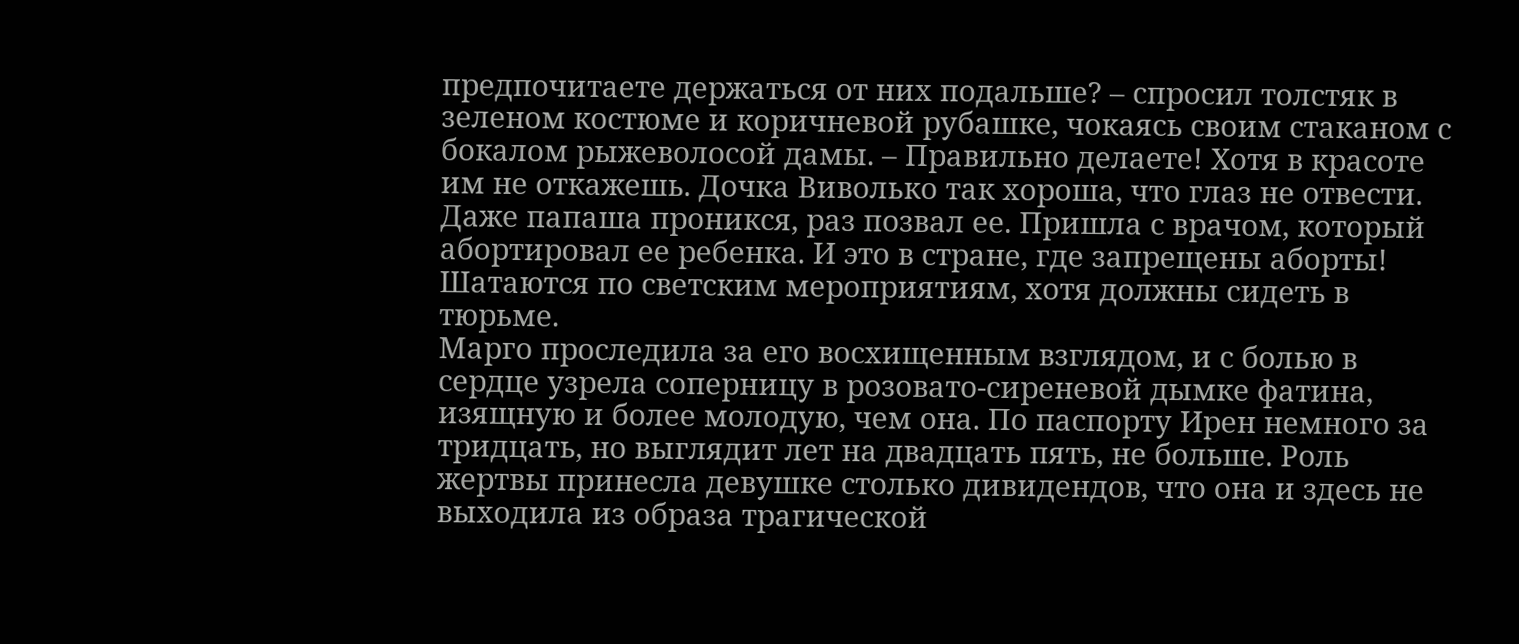предпочитаете держаться от них подальше? – спросил толстяк в зеленом костюме и коричневой рубашке, чокаясь своим стаканом с бокалом рыжеволосой дамы. – Правильно делаете! Хотя в красоте им не откажешь. Дочка Виволько так хороша, что глаз не отвести. Даже папаша проникся, раз позвал ее. Пришла с врачом, который абортировал ее ребенка. И это в стране, где запрещены аборты! Шатаются по светским мероприятиям, хотя должны сидеть в тюрьме.
Марго проследила за его восхищенным взглядом, и с болью в сердце узрела соперницу в розовато-сиреневой дымке фатина, изящную и более молодую, чем она. По паспорту Ирен немного за тридцать, но выглядит лет на двадцать пять, не больше. Роль жертвы принесла девушке столько дивидендов, что она и здесь не выходила из образа трагической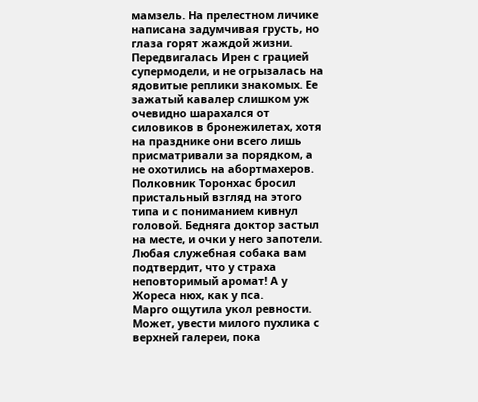мамзель. На прелестном личике написана задумчивая грусть, но глаза горят жаждой жизни. Передвигалась Ирен с грацией супермодели, и не огрызалась на ядовитые реплики знакомых. Ее зажатый кавалер слишком уж очевидно шарахался от силовиков в бронежилетах, хотя на празднике они всего лишь присматривали за порядком, а не охотились на абортмахеров. Полковник Торонхас бросил пристальный взгляд на этого типа и с пониманием кивнул головой. Бедняга доктор застыл на месте, и очки у него запотели. Любая служебная собака вам подтвердит, что у страха неповторимый аромат! А у Жореса нюх, как у пса.
Марго ощутила укол ревности. Может, увести милого пухлика с верхней галереи, пока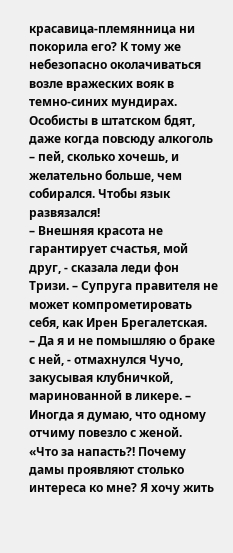красавица-племянница ни покорила его? К тому же небезопасно околачиваться возле вражеских вояк в темно-синих мундирах. Особисты в штатском бдят, даже когда повсюду алкоголь – пей, сколько хочешь, и желательно больше, чем собирался. Чтобы язык развязался!
– Внешняя красота не гарантирует счастья, мой друг, - сказала леди фон Тризи. – Супруга правителя не может компрометировать себя, как Ирен Брегалетская.
– Да я и не помышляю о браке с ней, - отмахнулся Чучо, закусывая клубничкой, маринованной в ликере. – Иногда я думаю, что одному отчиму повезло с женой.
«Что за напасть?! Почему дамы проявляют столько интереса ко мне? Я хочу жить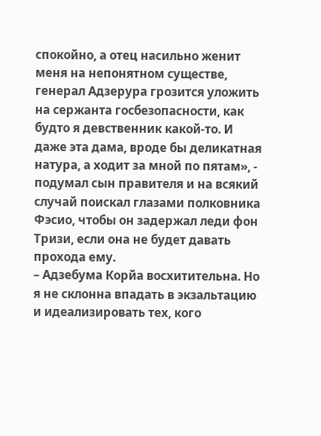спокойно, а отец насильно женит меня на непонятном существе, генерал Адзерура грозится уложить на сержанта госбезопасности, как будто я девственник какой-то. И даже эта дама, вроде бы деликатная натура, а ходит за мной по пятам», - подумал сын правителя и на всякий случай поискал глазами полковника Фэсио, чтобы он задержал леди фон Тризи, если она не будет давать прохода ему.
– Адзебума Корйа восхитительна. Но я не склонна впадать в экзальтацию и идеализировать тех, кого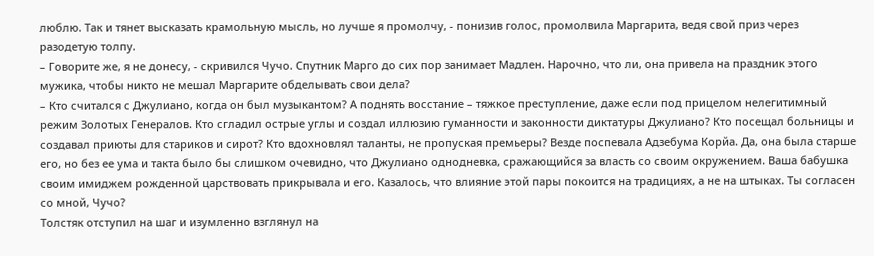люблю. Так и тянет высказать крамольную мысль, но лучше я промолчу, - понизив голос, промолвила Маргарита, ведя свой приз через разодетую толпу.
– Говорите же, я не донесу, - скривился Чучо. Спутник Марго до сих пор занимает Мадлен. Нарочно, что ли, она привела на праздник этого мужика, чтобы никто не мешал Маргарите обделывать свои дела?
– Кто считался с Джулиано, когда он был музыкантом? А поднять восстание – тяжкое преступление, даже если под прицелом нелегитимный режим Золотых Генералов. Кто сгладил острые углы и создал иллюзию гуманности и законности диктатуры Джулиано? Кто посещал больницы и создавал приюты для стариков и сирот? Кто вдохновлял таланты, не пропуская премьеры? Везде поспевала Адзебума Корйа. Да, она была старше его, но без ее ума и такта было бы слишком очевидно, что Джулиано однодневка, сражающийся за власть со своим окружением. Ваша бабушка своим имиджем рожденной царствовать прикрывала и его. Казалось, что влияние этой пары покоится на традициях, а не на штыках. Ты согласен со мной, Чучо?
Толстяк отступил на шаг и изумленно взглянул на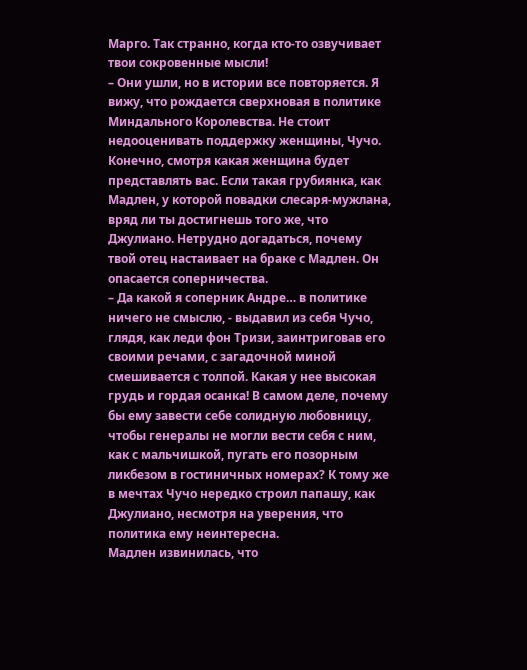Марго. Так странно, когда кто-то озвучивает твои сокровенные мысли!
– Они ушли, но в истории все повторяется. Я вижу, что рождается сверхновая в политике Миндального Королевства. Не стоит недооценивать поддержку женщины, Чучо. Конечно, смотря какая женщина будет представлять вас. Если такая грубиянка, как Мадлен, у которой повадки слесаря-мужлана, вряд ли ты достигнешь того же, что Джулиано. Нетрудно догадаться, почему твой отец настаивает на браке с Мадлен. Он опасается соперничества.
– Да какой я соперник Андре… в политике ничего не смыслю, - выдавил из себя Чучо, глядя, как леди фон Тризи, заинтриговав его своими речами, с загадочной миной смешивается с толпой. Какая у нее высокая грудь и гордая осанка! В самом деле, почему бы ему завести себе солидную любовницу, чтобы генералы не могли вести себя с ним, как с мальчишкой, пугать его позорным ликбезом в гостиничных номерах? К тому же в мечтах Чучо нередко строил папашу, как Джулиано, несмотря на уверения, что политика ему неинтересна.
Мадлен извинилась, что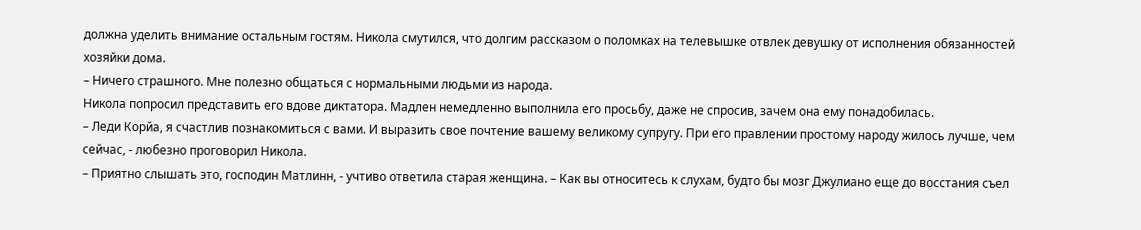должна уделить внимание остальным гостям. Никола смутился, что долгим рассказом о поломках на телевышке отвлек девушку от исполнения обязанностей хозяйки дома.
– Ничего страшного. Мне полезно общаться с нормальными людьми из народа.
Никола попросил представить его вдове диктатора. Мадлен немедленно выполнила его просьбу, даже не спросив, зачем она ему понадобилась.
– Леди Корйа, я счастлив познакомиться с вами. И выразить свое почтение вашему великому супругу. При его правлении простому народу жилось лучше, чем сейчас, - любезно проговорил Никола.
– Приятно слышать это, господин Матлинн, - учтиво ответила старая женщина. – Как вы относитесь к слухам, будто бы мозг Джулиано еще до восстания съел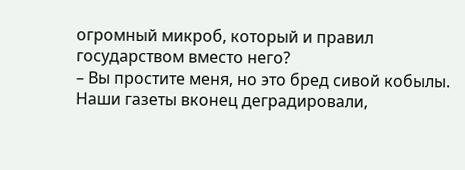огромный микроб, который и правил государством вместо него?
– Вы простите меня, но это бред сивой кобылы. Наши газеты вконец деградировали,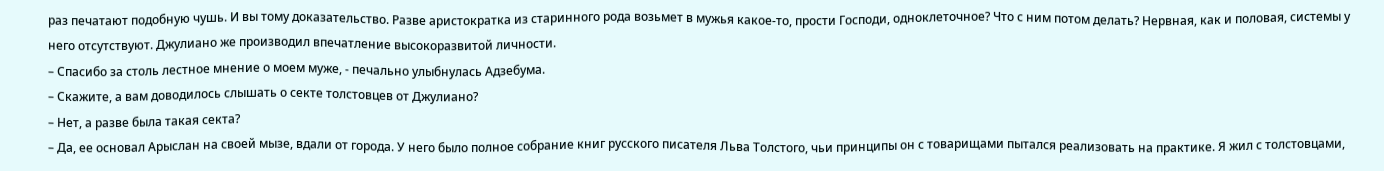раз печатают подобную чушь. И вы тому доказательство. Разве аристократка из старинного рода возьмет в мужья какое-то, прости Господи, одноклеточное? Что с ним потом делать? Нервная, как и половая, системы у него отсутствуют. Джулиано же производил впечатление высокоразвитой личности.
– Спасибо за столь лестное мнение о моем муже, - печально улыбнулась Адзебума.
– Скажите, а вам доводилось слышать о секте толстовцев от Джулиано?
– Нет, а разве была такая секта?
– Да, ее основал Арыслан на своей мызе, вдали от города. У него было полное собрание книг русского писателя Льва Толстого, чьи принципы он с товарищами пытался реализовать на практике. Я жил с толстовцами,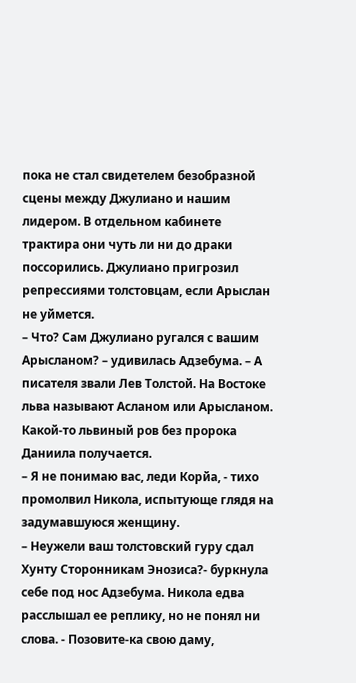пока не стал свидетелем безобразной сцены между Джулиано и нашим лидером. В отдельном кабинете трактира они чуть ли ни до драки поссорились. Джулиано пригрозил репрессиями толстовцам, если Арыслан не уймется.
– Что? Сам Джулиано ругался с вашим Арысланом? – удивилась Адзебума. – А писателя звали Лев Толстой. На Востоке льва называют Асланом или Арысланом. Какой-то львиный ров без пророка Даниила получается.
– Я не понимаю вас, леди Корйа, - тихо промолвил Никола, испытующе глядя на задумавшуюся женщину.
– Неужели ваш толстовский гуру сдал Хунту Сторонникам Энозиса?- буркнула себе под нос Адзебума. Никола едва расслышал ее реплику, но не понял ни слова. - Позовите-ка свою даму,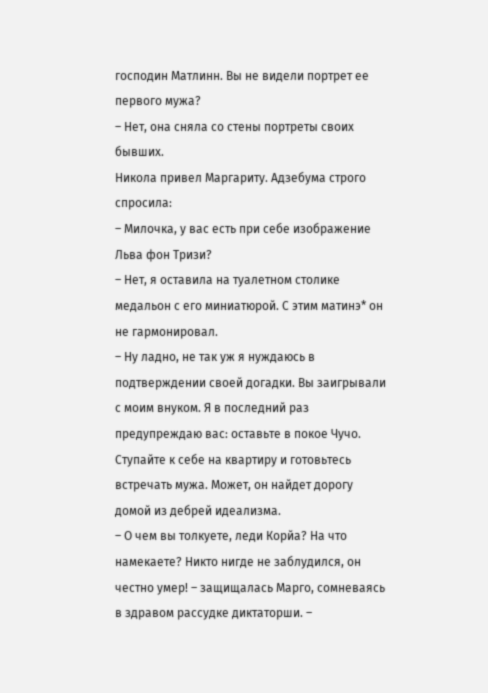господин Матлинн. Вы не видели портрет ее первого мужа?
– Нет, она сняла со стены портреты своих бывших.
Никола привел Маргариту. Адзебума строго спросила:
– Милочка, у вас есть при себе изображение Льва фон Тризи?
– Нет, я оставила на туалетном столике медальон с его миниатюрой. С этим матинэ* он не гармонировал.
– Ну ладно, не так уж я нуждаюсь в подтверждении своей догадки. Вы заигрывали с моим внуком. Я в последний раз предупреждаю вас: оставьте в покое Чучо. Ступайте к себе на квартиру и готовьтесь встречать мужа. Может, он найдет дорогу домой из дебрей идеализма.
– О чем вы толкуете, леди Корйа? На что намекаете? Никто нигде не заблудился, он честно умер! – защищалась Марго, сомневаясь в здравом рассудке диктаторши. –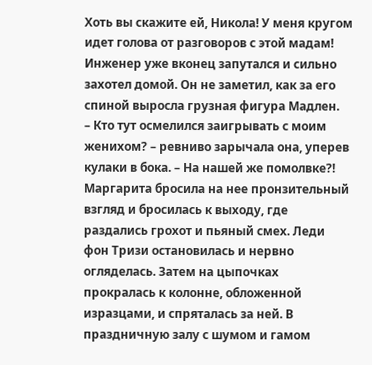Хоть вы скажите ей, Никола! У меня кругом идет голова от разговоров с этой мадам!
Инженер уже вконец запутался и сильно захотел домой. Он не заметил, как за его спиной выросла грузная фигура Мадлен.
– Кто тут осмелился заигрывать с моим женихом? – ревниво зарычала она, уперев кулаки в бока. – На нашей же помолвке?!
Маргарита бросила на нее пронзительный взгляд и бросилась к выходу, где раздались грохот и пьяный смех. Леди фон Тризи остановилась и нервно огляделась. Затем на цыпочках прокралась к колонне, обложенной изразцами, и спряталась за ней. В праздничную залу с шумом и гамом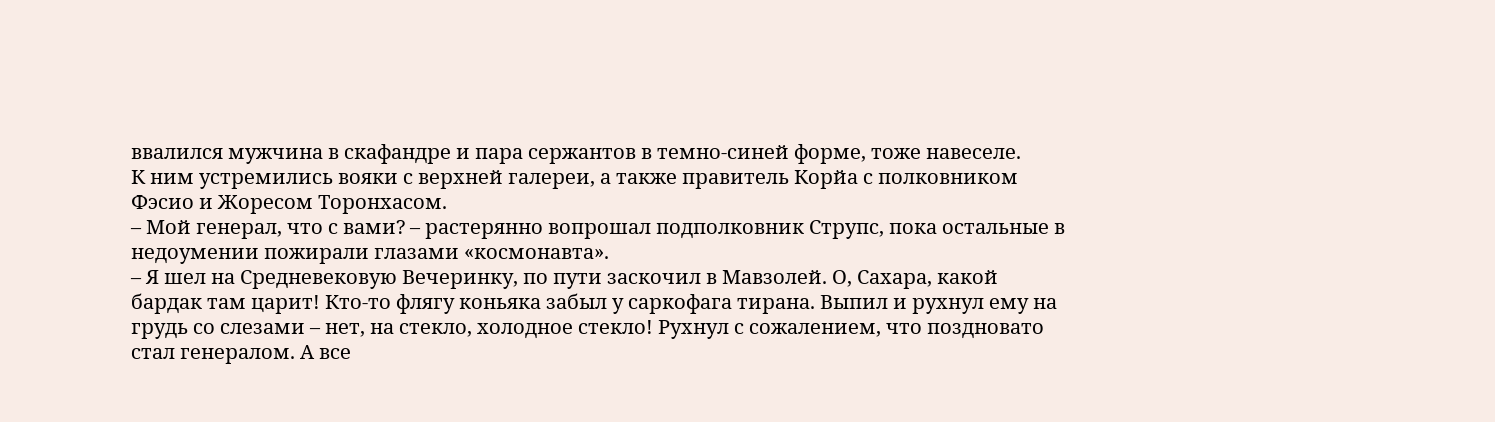ввалился мужчина в скафандре и пара сержантов в темно-синей форме, тоже навеселе.
К ним устремились вояки с верхней галереи, а также правитель Корйа с полковником Фэсио и Жоресом Торонхасом.
– Мой генерал, что с вами? – растерянно вопрошал подполковник Струпс, пока остальные в недоумении пожирали глазами «космонавта».
– Я шел на Средневековую Вечеринку, по пути заскочил в Мавзолей. О, Сахара, какой бардак там царит! Кто-то флягу коньяка забыл у саркофага тирана. Выпил и рухнул ему на грудь со слезами – нет, на стекло, холодное стекло! Рухнул с сожалением, что поздновато стал генералом. А все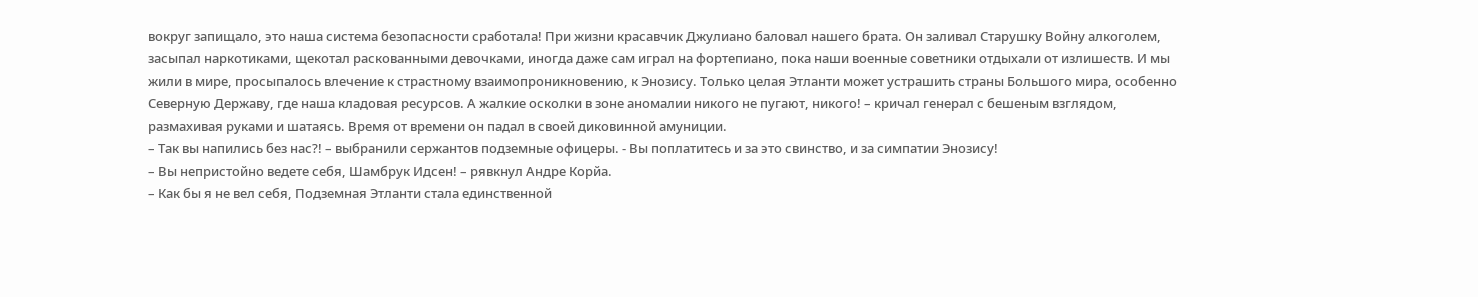вокруг запищало, это наша система безопасности сработала! При жизни красавчик Джулиано баловал нашего брата. Он заливал Старушку Войну алкоголем, засыпал наркотиками, щекотал раскованными девочками, иногда даже сам играл на фортепиано, пока наши военные советники отдыхали от излишеств. И мы жили в мире, просыпалось влечение к страстному взаимопроникновению, к Энозису. Только целая Этланти может устрашить страны Большого мира, особенно Северную Державу, где наша кладовая ресурсов. А жалкие осколки в зоне аномалии никого не пугают, никого! – кричал генерал с бешеным взглядом, размахивая руками и шатаясь. Время от времени он падал в своей диковинной амуниции.
– Так вы напились без нас?! – выбранили сержантов подземные офицеры. - Вы поплатитесь и за это свинство, и за симпатии Энозису!
– Вы непристойно ведете себя, Шамбрук Идсен! – рявкнул Андре Корйа.
– Как бы я не вел себя, Подземная Этланти стала единственной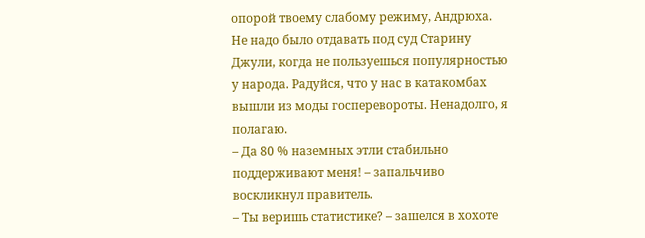опорой твоему слабому режиму, Андрюха. Не надо было отдавать под суд Старину Джули, когда не пользуешься популярностью у народа. Радуйся, что у нас в катакомбах вышли из моды госперевороты. Ненадолго, я полагаю.
– Да 80 % наземных этли стабильно поддерживают меня! – запальчиво воскликнул правитель.
– Ты веришь статистике? – зашелся в хохоте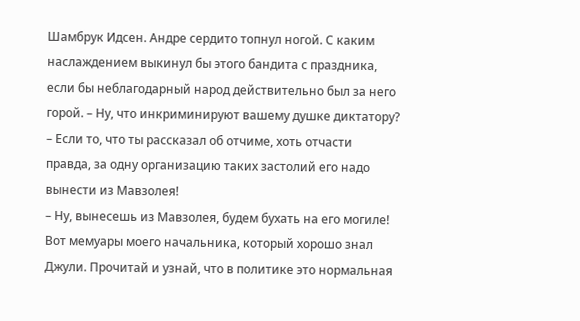Шамбрук Идсен. Андре сердито топнул ногой. С каким наслаждением выкинул бы этого бандита с праздника, если бы неблагодарный народ действительно был за него горой. – Ну, что инкриминируют вашему душке диктатору?
– Если то, что ты рассказал об отчиме, хоть отчасти правда, за одну организацию таких застолий его надо вынести из Мавзолея!
– Ну, вынесешь из Мавзолея, будем бухать на его могиле! Вот мемуары моего начальника, который хорошо знал Джули. Прочитай и узнай, что в политике это нормальная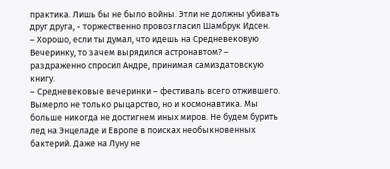практика. Лишь бы не было войны. Этли не должны убивать друг друга, - торжественно провозгласил Шамбрук Идсен.
– Хорошо, если ты думал, что идешь на Средневековую Вечеринку, то зачем вырядился астронавтом? – раздраженно спросил Андре, принимая самиздатовскую книгу.
– Средневековые вечеринки – фестиваль всего отжившего. Вымерло не только рыцарство, но и космонавтика. Мы больше никогда не достигнем иных миров. Не будем бурить лед на Энцеладе и Европе в поисках необыкновенных бактерий. Даже на Луну не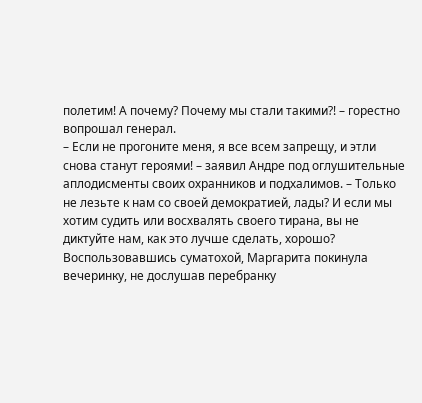полетим! А почему? Почему мы стали такими?! – горестно вопрошал генерал.
– Если не прогоните меня, я все всем запрещу, и этли снова станут героями! – заявил Андре под оглушительные аплодисменты своих охранников и подхалимов. – Только не лезьте к нам со своей демократией, лады? И если мы хотим судить или восхвалять своего тирана, вы не диктуйте нам, как это лучше сделать, хорошо?
Воспользовавшись суматохой, Маргарита покинула вечеринку, не дослушав перебранку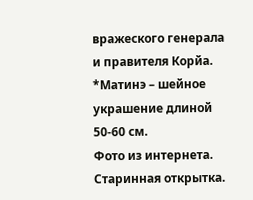вражеского генерала и правителя Корйа.
*Матинэ – шейное украшение длиной 50-60 см.
Фото из интернета. Старинная открытка.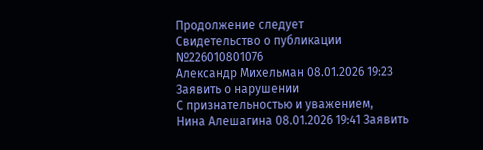Продолжение следует
Свидетельство о публикации №226010801076
Александр Михельман 08.01.2026 19:23 Заявить о нарушении
С признательностью и уважением,
Нина Алешагина 08.01.2026 19:41 Заявить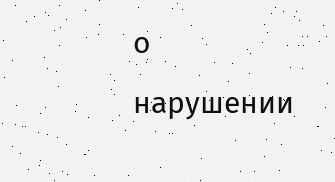о нарушении